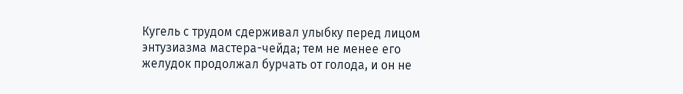Кугель с трудом сдерживал улыбку перед лицом энтузиазма мастера-чейда; тем не менее его желудок продолжал бурчать от голода, и он не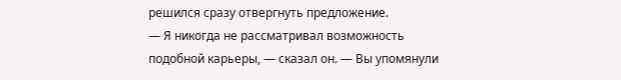решился сразу отвергнуть предложение.
— Я никогда не рассматривал возможность подобной карьеры, — сказал он. — Вы упомянули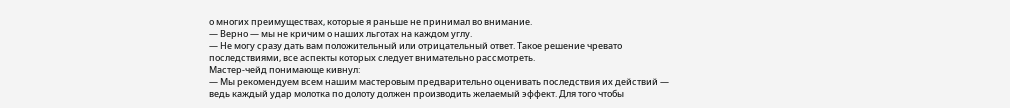о многих преимуществах, которые я раньше не принимал во внимание.
— Верно — мы не кричим о наших льготах на каждом углу.
— Не могу сразу дать вам положительный или отрицательный ответ. Такое решение чревато последствиями, все аспекты которых следует внимательно рассмотреть.
Мастер-чейд понимающе кивнул:
— Мы рекомендуем всем нашим мастеровым предварительно оценивать последствия их действий — ведь каждый удар молотка по долоту должен производить желаемый эффект. Для того чтобы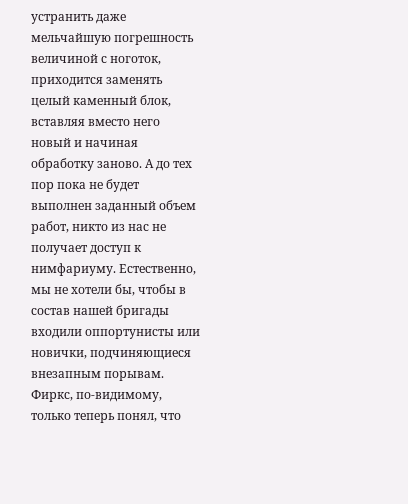устранить даже мельчайшую погрешность величиной с ноготок, приходится заменять целый каменный блок, вставляя вместо него новый и начиная обработку заново. А до тех пор пока не будет выполнен заданный объем работ, никто из нас не получает доступ к нимфариуму. Естественно, мы не хотели бы, чтобы в состав нашей бригады входили оппортунисты или новички, подчиняющиеся внезапным порывам.
Фиркс, по-видимому, только теперь понял, что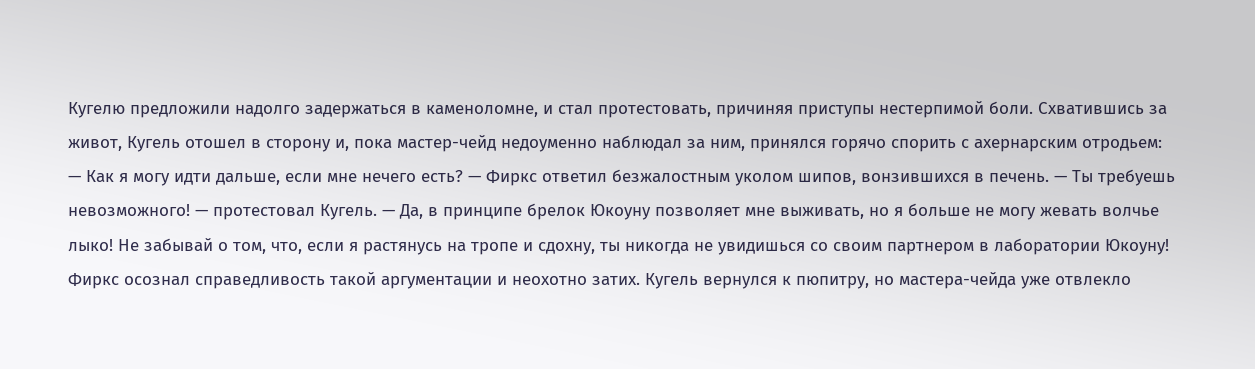Кугелю предложили надолго задержаться в каменоломне, и стал протестовать, причиняя приступы нестерпимой боли. Схватившись за живот, Кугель отошел в сторону и, пока мастер-чейд недоуменно наблюдал за ним, принялся горячо спорить с ахернарским отродьем:
— Как я могу идти дальше, если мне нечего есть? — Фиркс ответил безжалостным уколом шипов, вонзившихся в печень. — Ты требуешь невозможного! — протестовал Кугель. — Да, в принципе брелок Юкоуну позволяет мне выживать, но я больше не могу жевать волчье лыко! Не забывай о том, что, если я растянусь на тропе и сдохну, ты никогда не увидишься со своим партнером в лаборатории Юкоуну!
Фиркс осознал справедливость такой аргументации и неохотно затих. Кугель вернулся к пюпитру, но мастера-чейда уже отвлекло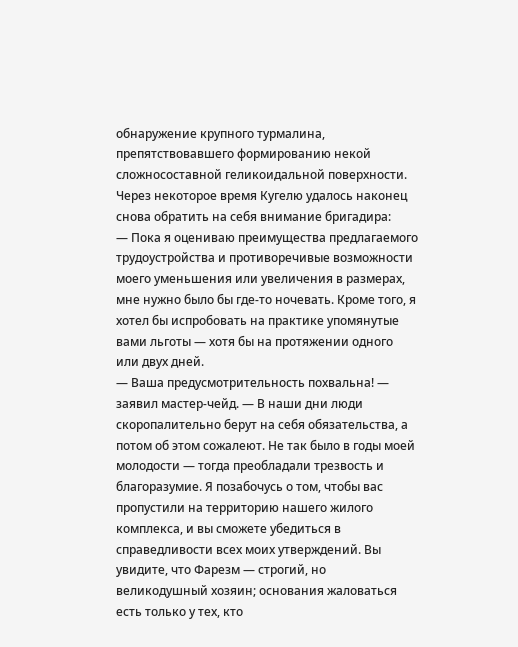обнаружение крупного турмалина, препятствовавшего формированию некой сложносоставной геликоидальной поверхности. Через некоторое время Кугелю удалось наконец снова обратить на себя внимание бригадира:
— Пока я оцениваю преимущества предлагаемого трудоустройства и противоречивые возможности моего уменьшения или увеличения в размерах, мне нужно было бы где-то ночевать. Кроме того, я хотел бы испробовать на практике упомянутые вами льготы — хотя бы на протяжении одного или двух дней.
— Ваша предусмотрительность похвальна! — заявил мастер-чейд. — В наши дни люди скоропалительно берут на себя обязательства, а потом об этом сожалеют. Не так было в годы моей молодости — тогда преобладали трезвость и благоразумие. Я позабочусь о том, чтобы вас пропустили на территорию нашего жилого комплекса, и вы сможете убедиться в справедливости всех моих утверждений. Вы увидите, что Фарезм — строгий, но великодушный хозяин; основания жаловаться есть только у тех, кто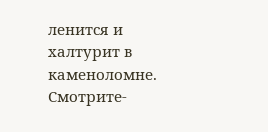ленится и халтурит в каменоломне. Смотрите-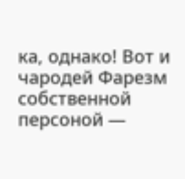ка, однако! Вот и чародей Фарезм собственной персоной —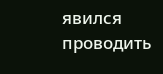явился проводить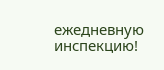ежедневную инспекцию!